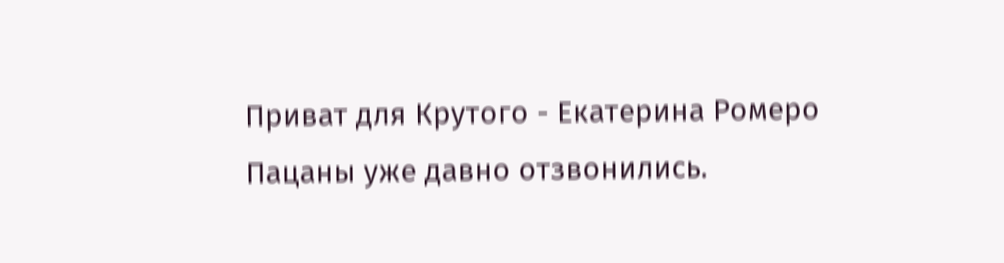Приват для Крутого - Екатерина Ромеро
Пацаны уже давно отзвонились.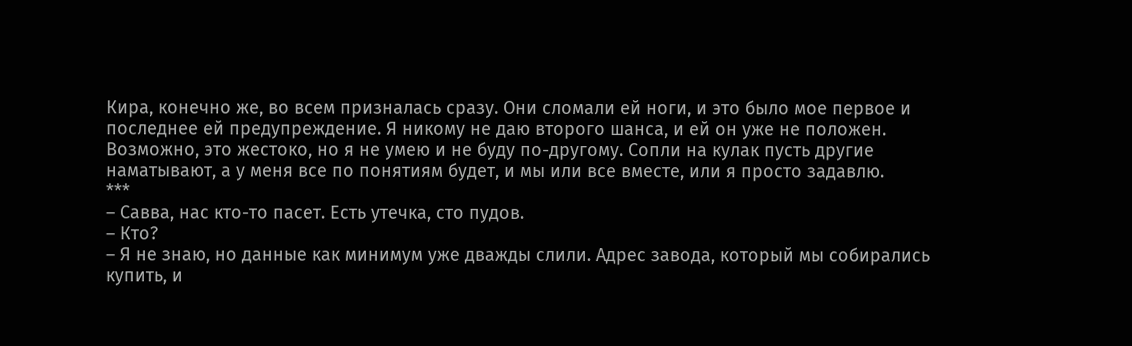Кира, конечно же, во всем призналась сразу. Они сломали ей ноги, и это было мое первое и последнее ей предупреждение. Я никому не даю второго шанса, и ей он уже не положен.
Возможно, это жестоко, но я не умею и не буду по-другому. Сопли на кулак пусть другие наматывают, а у меня все по понятиям будет, и мы или все вместе, или я просто задавлю.
***
– Савва, нас кто-то пасет. Есть утечка, сто пудов.
– Кто?
– Я не знаю, но данные как минимум уже дважды слили. Адрес завода, который мы собирались купить, и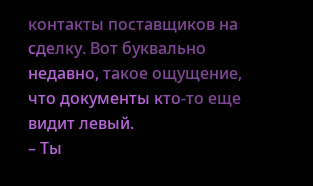контакты поставщиков на сделку. Вот буквально недавно, такое ощущение, что документы кто-то еще видит левый.
– Ты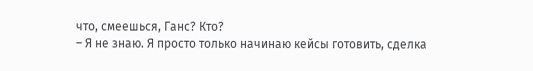что, смеешься, Ганс? Кто?
– Я не знаю. Я просто только начинаю кейсы готовить, сделка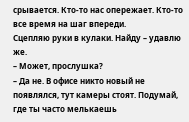срывается. Кто-то нас опережает. Кто-то все время на шаг впереди.
Сцепляю руки в кулаки. Найду – удавлю же.
– Может, прослушка?
– Да не. В офисе никто новый не появлялся, тут камеры стоят. Подумай, где ты часто мелькаешь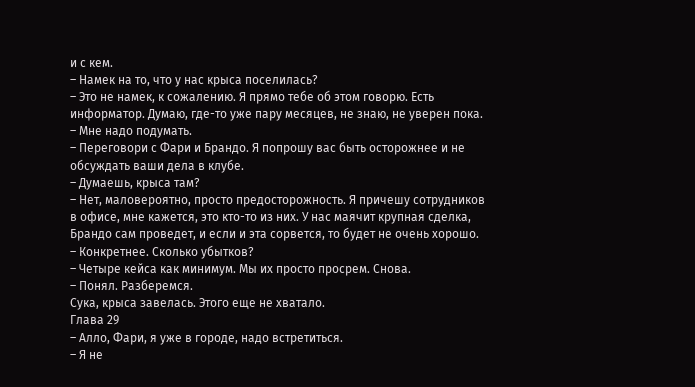и с кем.
– Намек на то, что у нас крыса поселилась?
– Это не намек, к сожалению. Я прямо тебе об этом говорю. Есть информатор. Думаю, где-то уже пару месяцев, не знаю, не уверен пока.
– Мне надо подумать.
– Переговори с Фари и Брандо. Я попрошу вас быть осторожнее и не обсуждать ваши дела в клубе.
– Думаешь, крыса там?
– Нет, маловероятно, просто предосторожность. Я причешу сотрудников в офисе, мне кажется, это кто-то из них. У нас маячит крупная сделка, Брандо сам проведет, и если и эта сорвется, то будет не очень хорошо.
– Конкретнее. Сколько убытков?
– Четыре кейса как минимум. Мы их просто просрем. Снова.
– Понял. Разберемся.
Сука, крыса завелась. Этого еще не хватало.
Глава 29
– Алло, Фари, я уже в городе, надо встретиться.
– Я не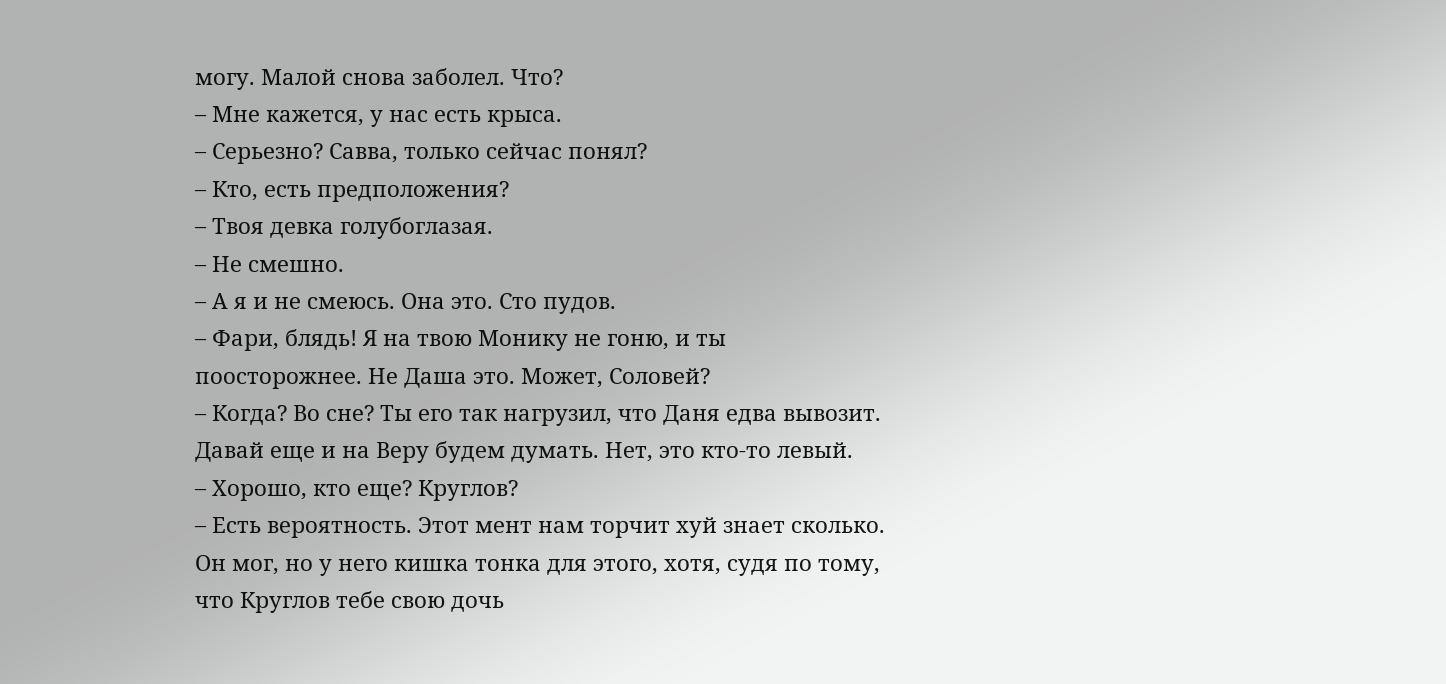могу. Малой снова заболел. Что?
– Мне кажется, у нас есть крыса.
– Серьезно? Савва, только сейчас понял?
– Кто, есть предположения?
– Твоя девка голубоглазая.
– Не смешно.
– А я и не смеюсь. Она это. Сто пудов.
– Фари, блядь! Я на твою Монику не гоню, и ты поосторожнее. Не Даша это. Может, Соловей?
– Когда? Во сне? Ты его так нагрузил, что Даня едва вывозит. Давай еще и на Веру будем думать. Нет, это кто-то левый.
– Хорошо, кто еще? Круглов?
– Есть вероятность. Этот мент нам торчит хуй знает сколько. Он мог, но у него кишка тонка для этого, хотя, судя по тому, что Круглов тебе свою дочь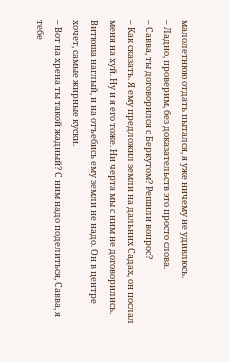малолетнюю отдать пытался, я уже ничему не удивлюсь.
– Ладно, проверим, без доказательств это просто слова.
– Савва, ты договорился с Беркутом? Решили вопрос?
– Как сказать. Я ему предложил земли на дальних Садах, он послал меня на хуй. Ну и я его тоже. Ни черта мы с ним не договорились. Витюша наглый, и на отъебись ему земли не надо. Он в центре хочет, самые жирные куски.
– Вот на хрена ты такой жадный? С ним надо поделиться, Савва, я тебе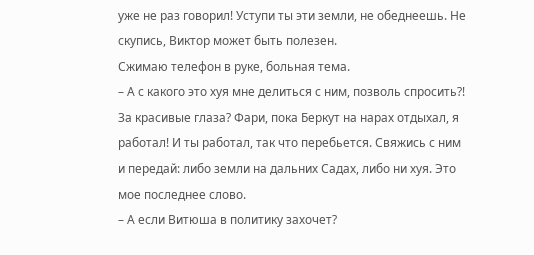уже не раз говорил! Уступи ты эти земли, не обеднеешь. Не скупись, Виктор может быть полезен.
Сжимаю телефон в руке, больная тема.
– А с какого это хуя мне делиться с ним, позволь спросить?! За красивые глаза? Фари, пока Беркут на нарах отдыхал, я работал! И ты работал, так что перебьется. Свяжись с ним и передай: либо земли на дальних Садах, либо ни хуя. Это мое последнее слово.
– А если Витюша в политику захочет?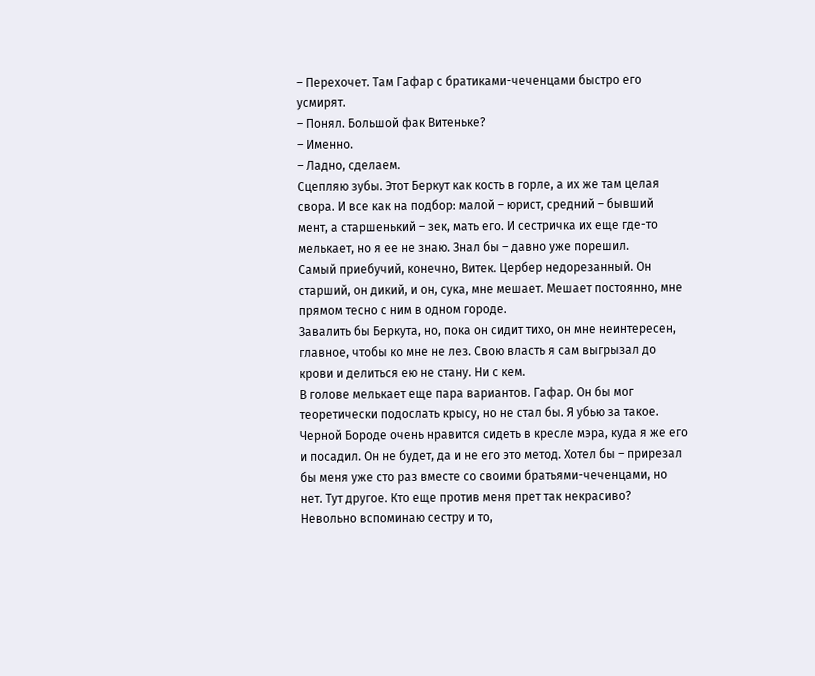– Перехочет. Там Гафар с братиками-чеченцами быстро его усмирят.
– Понял. Большой фак Витеньке?
– Именно.
– Ладно, сделаем.
Сцепляю зубы. Этот Беркут как кость в горле, а их же там целая свора. И все как на подбор: малой – юрист, средний – бывший мент, а старшенький – зек, мать его. И сестричка их еще где-то мелькает, но я ее не знаю. Знал бы – давно уже порешил.
Самый приебучий, конечно, Витек. Цербер недорезанный. Он старший, он дикий, и он, сука, мне мешает. Мешает постоянно, мне прямом тесно с ним в одном городе.
Завалить бы Беркута, но, пока он сидит тихо, он мне неинтересен, главное, чтобы ко мне не лез. Свою власть я сам выгрызал до крови и делиться ею не стану. Ни с кем.
В голове мелькает еще пара вариантов. Гафар. Он бы мог теоретически подослать крысу, но не стал бы. Я убью за такое. Черной Бороде очень нравится сидеть в кресле мэра, куда я же его и посадил. Он не будет, да и не его это метод. Хотел бы – прирезал бы меня уже сто раз вместе со своими братьями-чеченцами, но нет. Тут другое. Кто еще против меня прет так некрасиво?
Невольно вспоминаю сестру и то,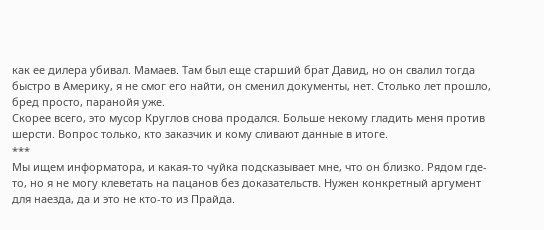как ее дилера убивал. Мамаев. Там был еще старший брат Давид, но он свалил тогда быстро в Америку, я не смог его найти, он сменил документы, нет. Столько лет прошло, бред просто, паранойя уже.
Скорее всего, это мусор Круглов снова продался. Больше некому гладить меня против шерсти. Вопрос только, кто заказчик и кому сливают данные в итоге.
***
Мы ищем информатора, и какая-то чуйка подсказывает мне, что он близко. Рядом где-то, но я не могу клеветать на пацанов без доказательств. Нужен конкретный аргумент для наезда, да и это не кто-то из Прайда.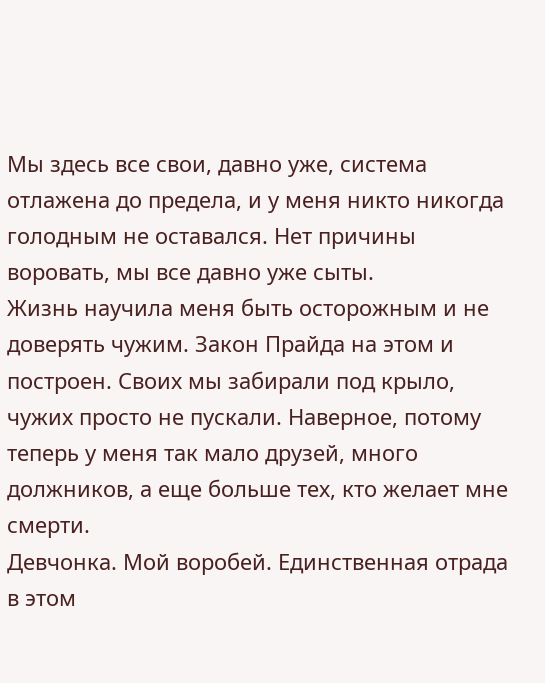Мы здесь все свои, давно уже, система отлажена до предела, и у меня никто никогда голодным не оставался. Нет причины воровать, мы все давно уже сыты.
Жизнь научила меня быть осторожным и не доверять чужим. Закон Прайда на этом и построен. Своих мы забирали под крыло, чужих просто не пускали. Наверное, потому теперь у меня так мало друзей, много должников, а еще больше тех, кто желает мне смерти.
Девчонка. Мой воробей. Единственная отрада в этом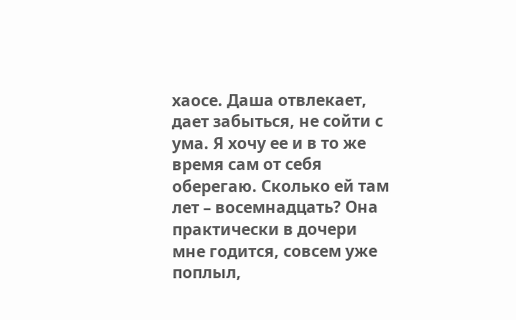хаосе. Даша отвлекает, дает забыться, не сойти с ума. Я хочу ее и в то же время сам от себя оберегаю. Сколько ей там лет – восемнадцать? Она практически в дочери мне годится, совсем уже поплыл,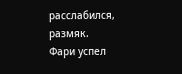расслабился, размяк.
Фари успел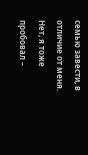семью завести, в отличие от меня. Нет, я тоже пробовал –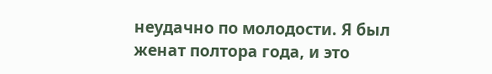неудачно по молодости. Я был женат полтора года, и это